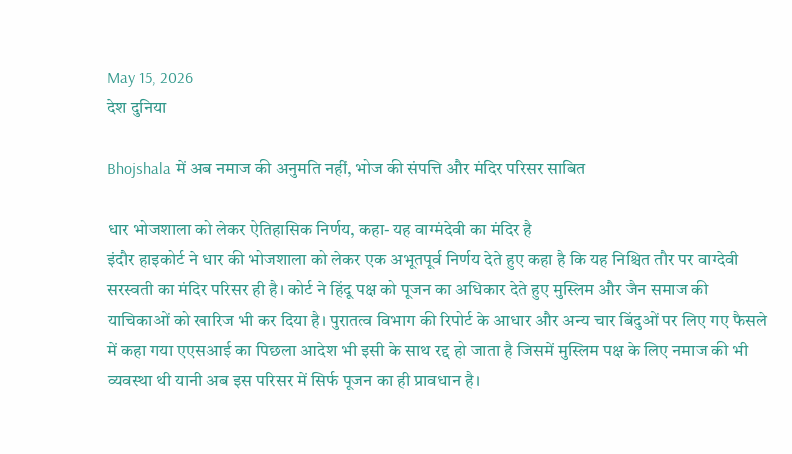May 15, 2026
देश दुनिया

Bhojshala में अब नमाज की अनुमति नहीं, भोज की संपत्ति और मंदिर परिसर साबित

धार भोजशाला को लेकर ऐतिहासिक निर्णय, कहा- यह वाग्मंदेवी का मंदिर है
इंदौर हाइकोर्ट ने धार की भोजशाला को लेकर एक अभूतपूर्व निर्णय देते हुए कहा है कि यह निश्चित तौर पर वाग्देवी सरस्वती का मंदिर परिसर ही है। कोर्ट ने हिंदू पक्ष को पूजन का अधिकार देते हुए मुस्लिम और जैन समाज की याचिकाओं को खारिज भी कर दिया है। पुरातत्व विभाग की रिपोर्ट के आधार और अन्य चार बिंदुओं पर लिए गए फैसले में कहा गया एएसआई का पिछला आदेश भी इसी के साथ रद्द हो जाता है जिसमें मुस्लिम पक्ष के लिए नमाज की भी व्यवस्था थी यानी अब इस परिसर में सिर्फ पूजन का ही प्रावधान है।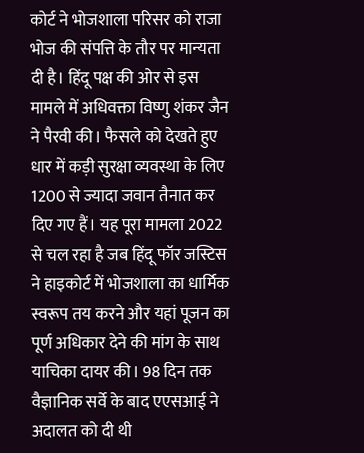कोर्ट ने भोजशाला परिसर को राजा भोज की संपत्ति के तौर पर मान्यता दी है। हिंदू पक्ष की ओर से इस मामले में अधिवक्ता विष्णु शंकर जैन ने पैरवी की। फैसले को देखते हुए धार में कड़ी सुरक्षा व्यवस्था के लिए 1200 से ज्यादा जवान तैनात कर दिए गए हैं। यह पूरा मामला 2022 से चल रहा है जब हिंदू फॉर जस्टिस ने हाइकोर्ट में भोजशाला का धार्मिक स्वरूप तय करने और यहां पूजन का पूर्ण अधिकार देने की मांग के साथ याचिका दायर की। 98 दिन तक वैज्ञानिक सर्वे के बाद एएसआई ने अदालत को दी थी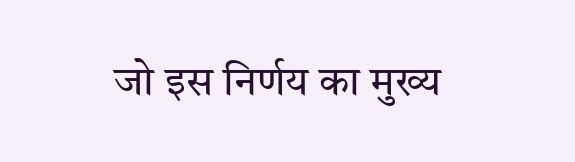जो इस निर्णय का मुख्य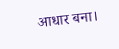आधार बना।